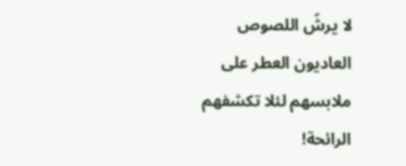لا يرشّ اللصوص العاديون العطر على ملابسهم لئلا تكشفهم الرائحة!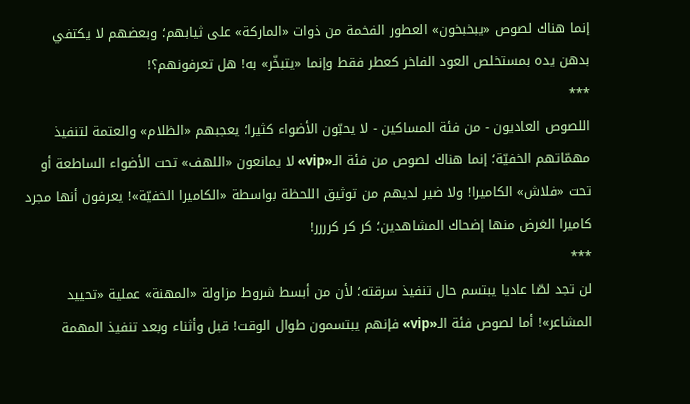إنما هناك لصوص «يبخبخون» العطور الفخمة من ذوات «الماركة» على ثيابهم؛ وبعضهم لا يكتفي بدهن يده بمستخلص العود الفاخر كعطر فقط وإنما «يتبخّر» به! هل تعرفونهم؟!
***
اللصوص العاديون - من فئة المساكين - لا يحبّون الأضواء كثيرا؛ يعجبهم «الظلام» والعتمة لتنفيذ مهمّاتهم الخفيّة؛ إنما هناك لصوص من فئة الـ«vip» لا يمانعون «اللهف» تحت الأضواء الساطعة أو تحت «فلاش» الكاميرا! ولا ضير لديهم من توثيق اللحظة بواسطة «الكاميرا الخفيّة»! يعرفون أنها مجرد كاميرا الغرض منها إضحاك المشاهدين؛ كر كر كرررر!
***
لن تجد لصّا عاديا يبتسم حال تنفيذ سرقته؛ لأن من أبسط شروط مزاولة «المهنة» عملية «تحييد المشاعر»! أما لصوص فئة الـ«vip» فإنهم يبتسمون طوال الوقت! قبل وأثناء وبعد تنفيذ المهمة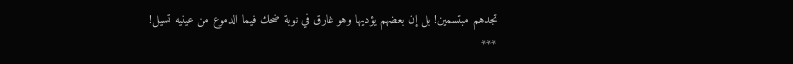تجدهم مبتسمين! بل إن بعضهم يؤديها وهو غارق في نوبة ضحك فيما الدموع من عينيه تسيل!
***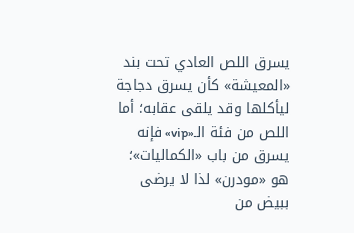يسرق اللص العادي تحت بند «المعيشة» كأن يسرق دجاجة ليأكلها وقد يلقى عقابه؛ أما اللص من فئة الـ«vip» فإنه يسرق من باب «الكماليات»؛ هو «مودرن» لذا لا يرضى ببيض من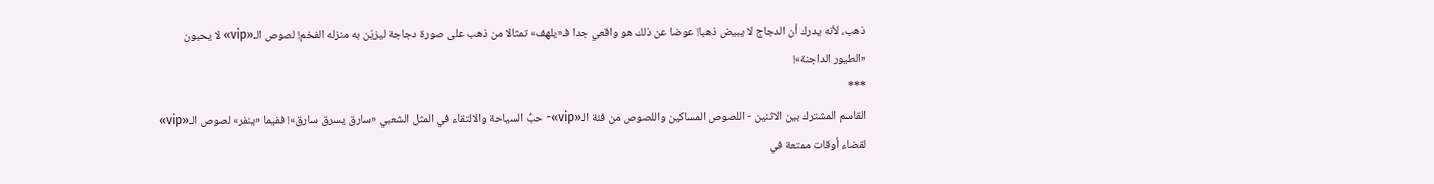ذهب، لأنه يدرك أن الدجاج لا يبيض ذهبا! عوضا عن ذلك هو واقعي جدا فـ«يلهف» تمثالا من ذهب على صورة دجاجة ليزيّن به منزله الفخم! لصوص الـ«vip» لا يحبون «الطيور الداجنة»!
***
القاسم المشترك بين الاثنين - اللصوص المساكين واللصوص من فئة الـ«vip»- حبُّ السياحة والالتقاء في المثل الشعبي «سارق يسرق سارق»! ففيما «ينفر» لصوص الـ«vip» لقضاء أوقات ممتعة في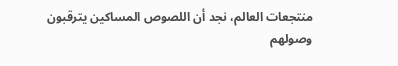منتجعات العالم، نجد أن اللصوص المساكين يترقبون وصولهم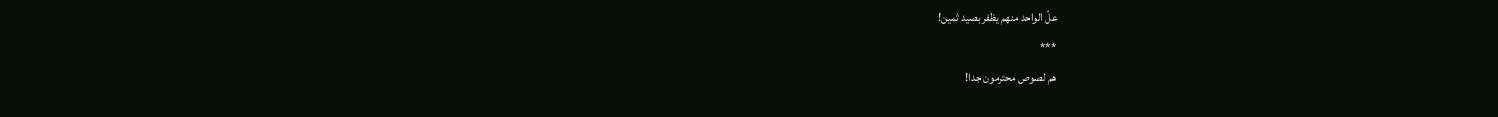علّ الواحد منهم يظفر بصيد ثمين!
***
هم لصوص محترمون جدا!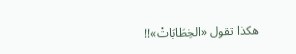هكذا تقول «الخِطَابَاتْ»!!